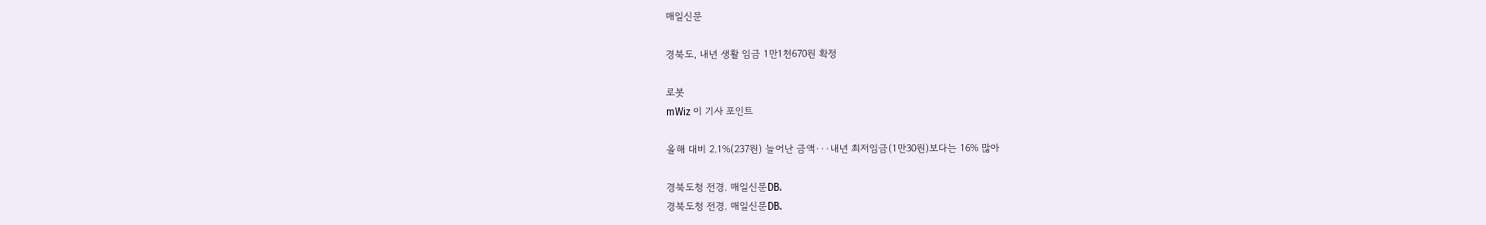매일신문

경북도, 내년 생활 임금 1만1천670원 확정

로봇
mWiz 이 기사 포인트

올해 대비 2.1%(237원) 늘어난 금액···내년 최저임금(1만30원)보다는 16% 많아

경북도청 전경. 매일신문DB.
경북도청 전경. 매일신문DB.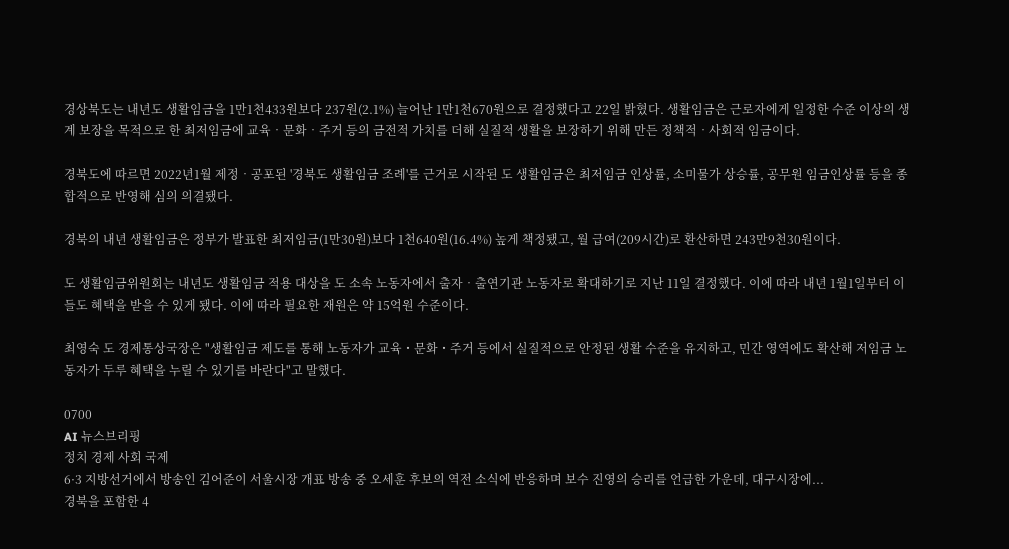경상북도는 내년도 생활임금을 1만1천433원보다 237원(2.1%) 늘어난 1만1천670원으로 결정했다고 22일 밝혔다. 생활임금은 근로자에게 일정한 수준 이상의 생계 보장을 목적으로 한 최저임금에 교육‧문화‧주거 등의 금전적 가치를 더해 실질적 생활을 보장하기 위해 만든 정책적‧사회적 임금이다.

경북도에 따르면 2022년1월 제정‧공포된 '경북도 생활임금 조례'를 근거로 시작된 도 생활임금은 최저임금 인상률, 소미물가 상승률, 공무원 임금인상률 등을 종합적으로 반영해 심의 의결됐다.

경북의 내년 생활임금은 정부가 발표한 최저임금(1만30원)보다 1천640원(16.4%) 높게 책정됐고, 월 급여(209시간)로 환산하면 243만9천30원이다.

도 생활임금위원회는 내년도 생활임금 적용 대상을 도 소속 노동자에서 출자‧출연기관 노동자로 확대하기로 지난 11일 결정했다. 이에 따라 내년 1월1일부터 이들도 혜택을 받을 수 있게 됐다. 이에 따라 필요한 재원은 약 15억원 수준이다.

최영숙 도 경제통상국장은 "생활임금 제도를 통해 노동자가 교육・문화・주거 등에서 실질적으로 안정된 생활 수준을 유지하고, 민간 영역에도 확산해 저임금 노동자가 두루 혜택을 누릴 수 있기를 바란다"고 말했다.

0700
AI 뉴스브리핑
정치 경제 사회 국제
6·3 지방선거에서 방송인 김어준이 서울시장 개표 방송 중 오세훈 후보의 역전 소식에 반응하며 보수 진영의 승리를 언급한 가운데, 대구시장에...
경북을 포함한 4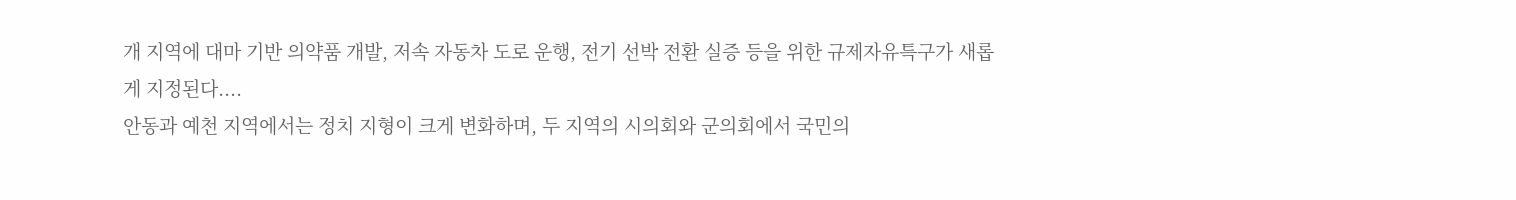개 지역에 대마 기반 의약품 개발, 저속 자동차 도로 운행, 전기 선박 전환 실증 등을 위한 규제자유특구가 새롭게 지정된다....
안동과 예천 지역에서는 정치 지형이 크게 변화하며, 두 지역의 시의회와 군의회에서 국민의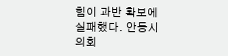힘이 과반 확보에 실패했다. 안동시의회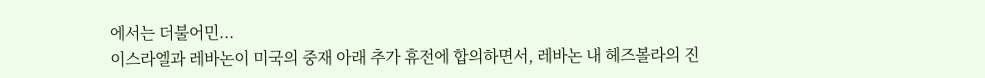에서는 더불어민...
이스라엘과 레바논이 미국의 중재 아래 추가 휴전에 합의하면서, 레바논 내 헤즈볼라의 진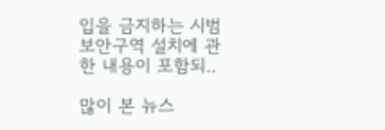입을 금지하는 시범 보안구역 설치에 관한 내용이 포함되..

많이 본 뉴스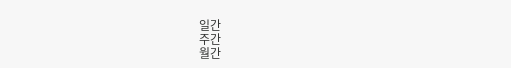일간
주간
월간